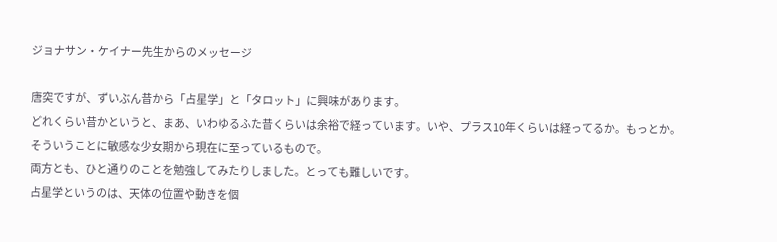ジョナサン・ケイナー先生からのメッセージ

唐突ですが、ずいぶん昔から「占星学」と「タロット」に興味があります。
どれくらい昔かというと、まあ、いわゆるふた昔くらいは余裕で経っています。いや、プラス10年くらいは経ってるか。もっとか。そういうことに敏感な少女期から現在に至っているもので。
両方とも、ひと通りのことを勉強してみたりしました。とっても難しいです。
占星学というのは、天体の位置や動きを個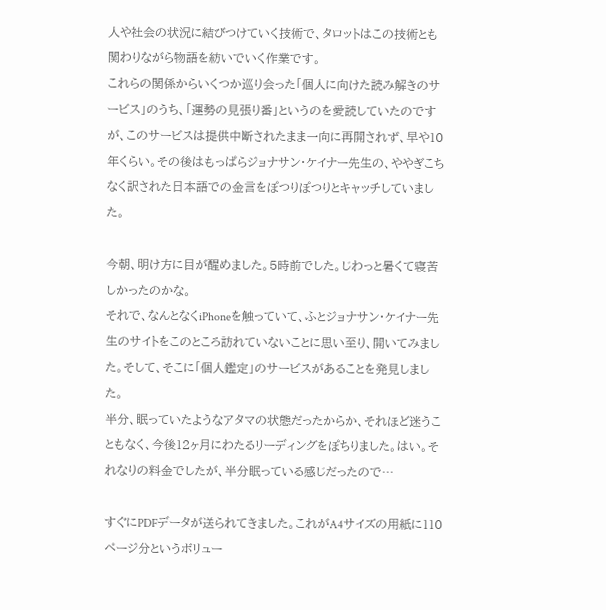人や社会の状況に結びつけていく技術で、タロットはこの技術とも関わりながら物語を紡いでいく作業です。
これらの関係からいくつか巡り会った「個人に向けた読み解きのサービス」のうち、「運勢の見張り番」というのを愛読していたのですが、このサービスは提供中断されたまま一向に再開されず、早や10年くらい。その後はもっぱらジョナサン・ケイナー先生の、ややぎこちなく訳された日本語での金言をぽつりぽつりとキャッチしていました。

今朝、明け方に目が醒めました。5時前でした。じわっと暑くて寝苦しかったのかな。
それで、なんとなくiPhoneを触っていて、ふとジョナサン・ケイナー先生のサイトをこのところ訪れていないことに思い至り、開いてみました。そして、そこに「個人鑑定」のサービスがあることを発見しました。
半分、眠っていたようなアタマの状態だったからか、それほど迷うこともなく、今後12ヶ月にわたるリーディングをぽちりました。はい。それなりの料金でしたが、半分眠っている感じだったので…

すぐにPDFデータが送られてきました。これがA4サイズの用紙に110ページ分というボリュー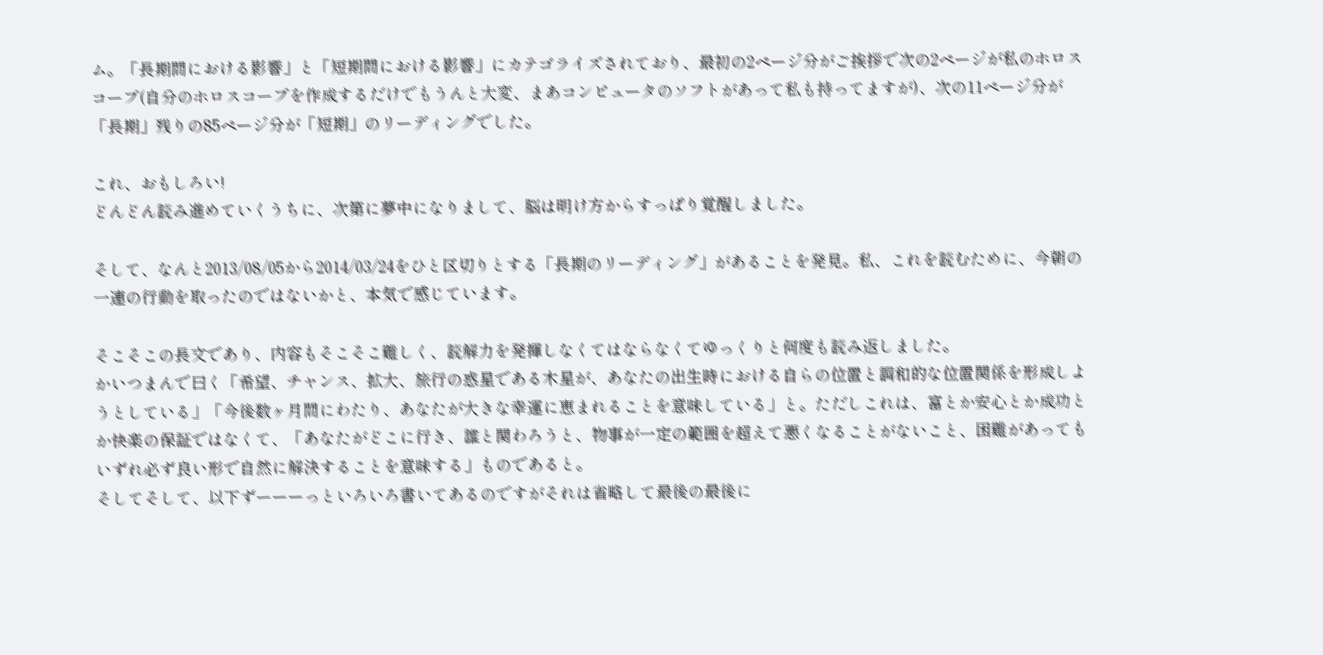ム。「長期間における影響」と「短期間における影響」にカテゴライズされており、最初の2ページ分がご挨拶で次の2ページが私のホロスコープ(自分のホロスコープを作成するだけでもうんと大変、まあコンピュータのソフトがあって私も持ってますが)、次の11ページ分が「長期」残りの85ページ分が「短期」のリーディングでした。

これ、おもしろい!
どんどん読み進めていくうちに、次第に夢中になりまして、脳は明け方からすっぱり覚醒しました。

そして、なんと2013/08/05から2014/03/24をひと区切りとする「長期のリーディング」があることを発見。私、これを読むために、今朝の一連の行動を取ったのではないかと、本気で感じています。

そこそこの長文であり、内容もそこそこ難しく、読解力を発揮しなくてはならなくてゆっくりと何度も読み返しました。
かいつまんで曰く「希望、チャンス、拡大、旅行の惑星である木星が、あなたの出生時における自らの位置と調和的な位置関係を形成しようとしている」「今後数ヶ月間にわたり、あなたが大きな幸運に恵まれることを意味している」と。ただしこれは、富とか安心とか成功とか快楽の保証ではなくて、「あなたがどこに行き、誰と関わろうと、物事が一定の範囲を超えて悪くなることがないこと、困難があってもいずれ必ず良い形で自然に解決することを意味する」ものであると。
そしてそして、以下ずーーーっといろいろ書いてあるのですがそれは省略して最後の最後に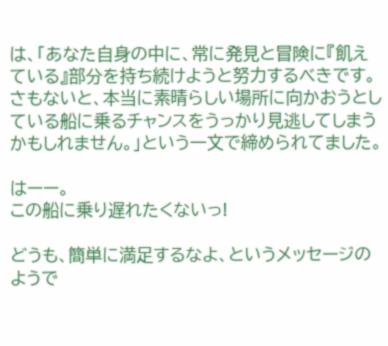は、「あなた自身の中に、常に発見と冒険に『飢えている』部分を持ち続けようと努力するべきです。さもないと、本当に素晴らしい場所に向かおうとしている船に乗るチャンスをうっかり見逃してしまうかもしれません。」という一文で締められてました。

はーー。
この船に乗り遅れたくないっ!

どうも、簡単に満足するなよ、というメッセージのようで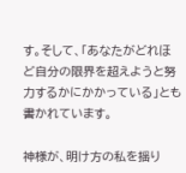す。そして、「あなたがどれほど自分の限界を超えようと努力するかにかかっている」とも書かれています。

神様が、明け方の私を揺り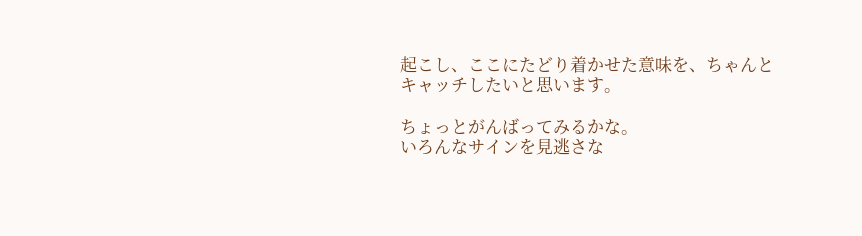起こし、ここにたどり着かせた意味を、ちゃんとキャッチしたいと思います。

ちょっとがんばってみるかな。
いろんなサインを見逃さな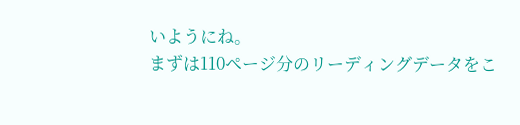いようにね。
まずは110ページ分のリーディングデータをこ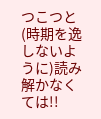つこつと(時期を逸しないように)読み解かなくては!!